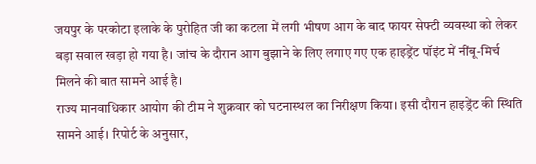जयपुर के परकोटा इलाके के पुरोहित जी का कटला में लगी भीषण आग के बाद फायर सेफ्टी व्यवस्था को लेकर बड़ा सवाल खड़ा हो गया है। जांच के दौरान आग बुझाने के लिए लगाए गए एक हाइड्रेंट पॉइंट में नींबू-मिर्च मिलने की बात सामने आई है।
राज्य मानवाधिकार आयोग की टीम ने शुक्रवार को घटनास्थल का निरीक्षण किया। इसी दौरान हाइड्रेंट की स्थिति सामने आई। रिपोर्ट के अनुसार,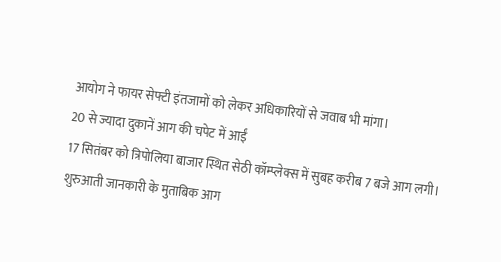आयोग ने फायर सेफ्टी इंतजामों को लेकर अधिकारियों से जवाब भी मांगा।
20 से ज्यादा दुकानें आग की चपेट में आईं
17 सितंबर को त्रिपोलिया बाजार स्थित सेठी कॉम्प्लेक्स में सुबह करीब 7 बजे आग लगी। शुरुआती जानकारी के मुताबिक आग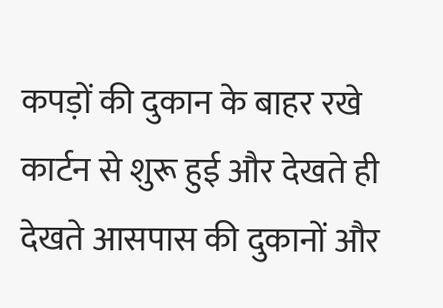कपड़ों की दुकान के बाहर रखे कार्टन से शुरू हुई और देखते ही देखते आसपास की दुकानों और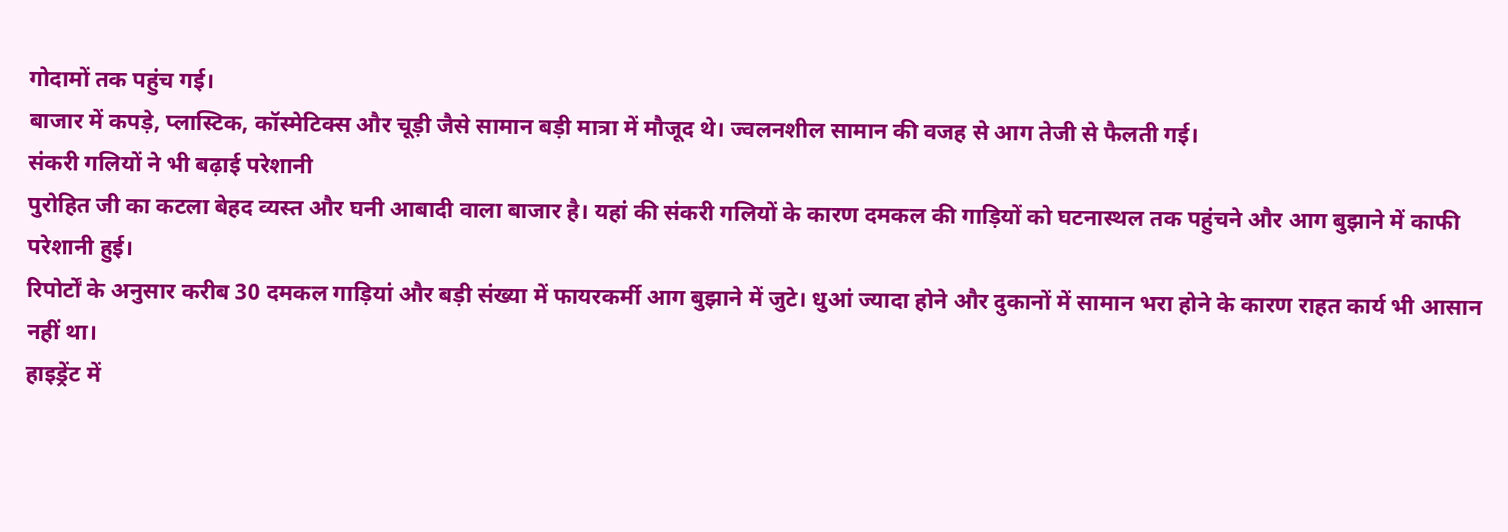गोदामों तक पहुंच गई।
बाजार में कपड़े, प्लास्टिक, कॉस्मेटिक्स और चूड़ी जैसे सामान बड़ी मात्रा में मौजूद थे। ज्वलनशील सामान की वजह से आग तेजी से फैलती गई।
संकरी गलियों ने भी बढ़ाई परेशानी
पुरोहित जी का कटला बेहद व्यस्त और घनी आबादी वाला बाजार है। यहां की संकरी गलियों के कारण दमकल की गाड़ियों को घटनास्थल तक पहुंचने और आग बुझाने में काफी परेशानी हुई।
रिपोर्टों के अनुसार करीब 30 दमकल गाड़ियां और बड़ी संख्या में फायरकर्मी आग बुझाने में जुटे। धुआं ज्यादा होने और दुकानों में सामान भरा होने के कारण राहत कार्य भी आसान नहीं था।
हाइड्रेंट में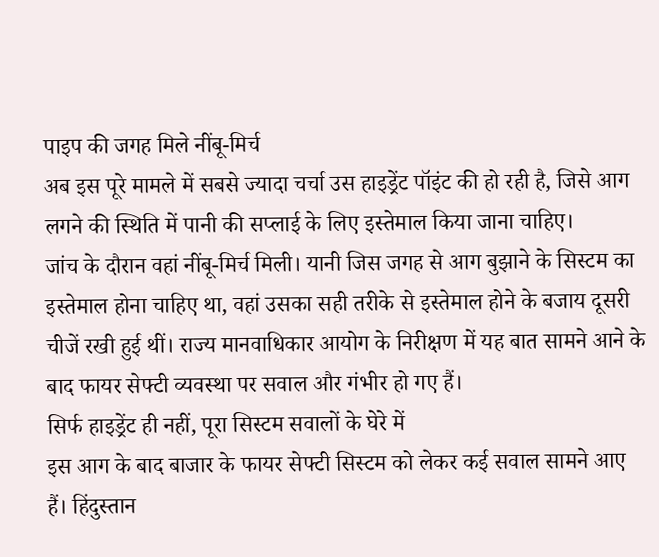पाइप की जगह मिले नींबू-मिर्च
अब इस पूरे मामले में सबसे ज्यादा चर्चा उस हाइड्रेंट पॉइंट की हो रही है, जिसे आग लगने की स्थिति में पानी की सप्लाई के लिए इस्तेमाल किया जाना चाहिए।
जांच के दौरान वहां नींबू-मिर्च मिली। यानी जिस जगह से आग बुझाने के सिस्टम का इस्तेमाल होना चाहिए था, वहां उसका सही तरीके से इस्तेमाल होने के बजाय दूसरी चीजें रखी हुई थीं। राज्य मानवाधिकार आयोग के निरीक्षण में यह बात सामने आने के बाद फायर सेफ्टी व्यवस्था पर सवाल और गंभीर हो गए हैं।
सिर्फ हाइड्रेंट ही नहीं, पूरा सिस्टम सवालों के घेरे में
इस आग के बाद बाजार के फायर सेफ्टी सिस्टम को लेकर कई सवाल सामने आए हैं। हिंदुस्तान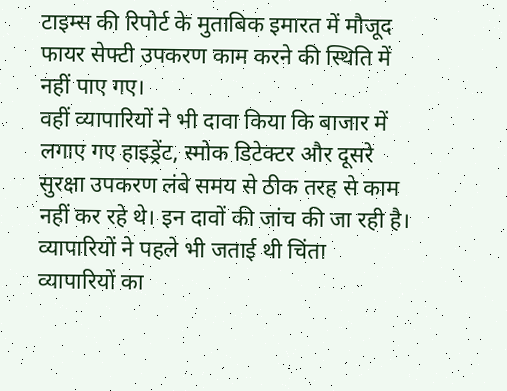टाइम्स की रिपोर्ट के मुताबिक इमारत में मौजूद फायर सेफ्टी उपकरण काम करने की स्थिति में नहीं पाए गए।
वहीं व्यापारियों ने भी दावा किया कि बाजार में लगाए गए हाइड्रेंट, स्मोक डिटेक्टर और दूसरे सुरक्षा उपकरण लंबे समय से ठीक तरह से काम नहीं कर रहे थे। इन दावों की जांच की जा रही है।
व्यापारियों ने पहले भी जताई थी चिंता
व्यापारियों का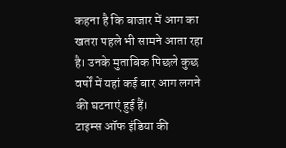कहना है कि बाजार में आग का खतरा पहले भी सामने आता रहा है। उनके मुताबिक पिछले कुछ वर्षों में यहां कई बार आग लगने की घटनाएं हुई हैं।
टाइम्स ऑफ इंडिया की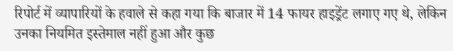रिपोर्ट में व्यापारियों के हवाले से कहा गया कि बाजार में 14 फायर हाइड्रेंट लगाए गए थे, लेकिन उनका नियमित इस्तेमाल नहीं हुआ और कुछ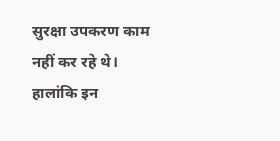सुरक्षा उपकरण काम नहीं कर रहे थे।
हालांकि इन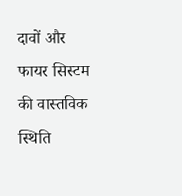दावों और फायर सिस्टम की वास्तविक स्थिति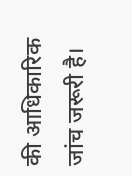की आधिकारिक जांच जरूरी है।